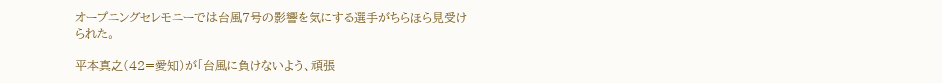オープニングセレモニーでは台風7号の影響を気にする選手がちらほら見受けられた。

平本真之(42=愛知)が「台風に負けないよう、頑張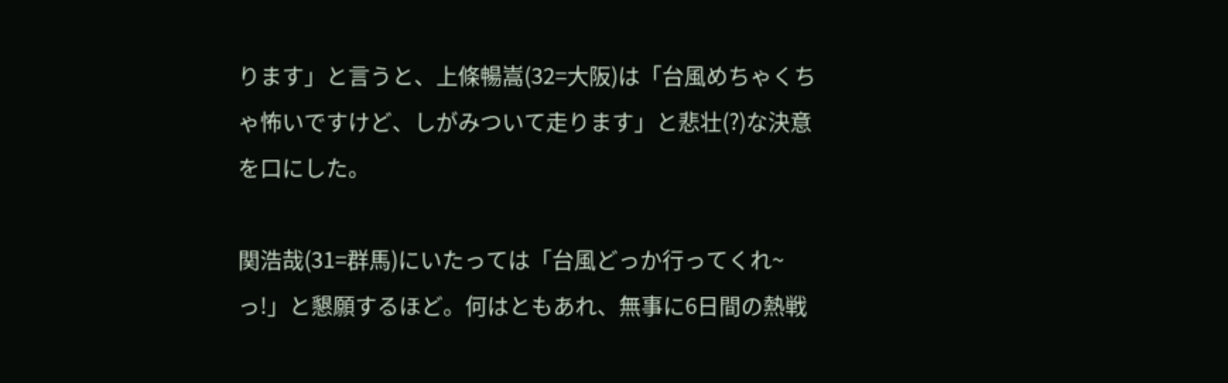ります」と言うと、上條暢嵩(32=大阪)は「台風めちゃくちゃ怖いですけど、しがみついて走ります」と悲壮(?)な決意を口にした。

関浩哉(31=群馬)にいたっては「台風どっか行ってくれ~っ!」と懇願するほど。何はともあれ、無事に6日間の熱戦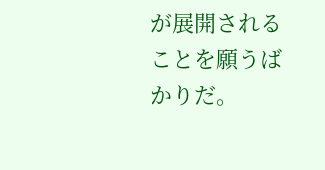が展開されることを願うばかりだ。